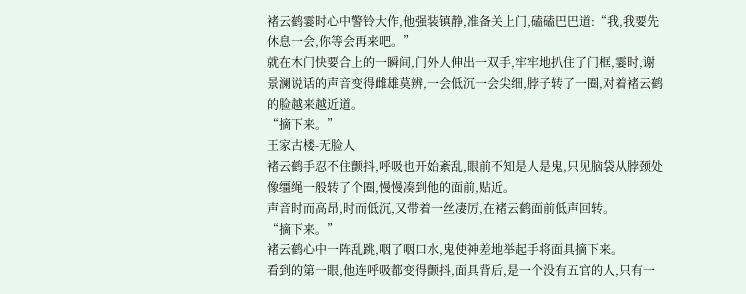褚云鹤霎时心中警铃大作,他强装镇静,准备关上门,磕磕巴巴道:“我,我要先休息一会,你等会再来吧。”
就在木门快要合上的一瞬间,门外人伸出一双手,牢牢地扒住了门框,霎时,谢景澜说话的声音变得雌雄莫辨,一会低沉一会尖细,脖子转了一圈,对着褚云鹤的脸越来越近道。
“摘下来。”
王家古楼-无脸人
褚云鹤手忍不住颤抖,呼吸也开始紊乱,眼前不知是人是鬼,只见脑袋从脖颈处像缰绳一般转了个圈,慢慢凑到他的面前,贴近。
声音时而高昂,时而低沉,又带着一丝凄厉,在褚云鹤面前低声回转。
“摘下来。”
褚云鹤心中一阵乱跳,咽了咽口水,鬼使神差地举起手将面具摘下来。
看到的第一眼,他连呼吸都变得颤抖,面具背后,是一个没有五官的人,只有一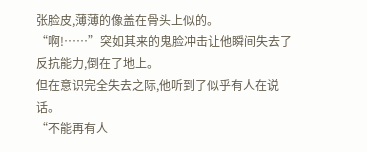张脸皮,薄薄的像盖在骨头上似的。
“啊!……”突如其来的鬼脸冲击让他瞬间失去了反抗能力,倒在了地上。
但在意识完全失去之际,他听到了似乎有人在说话。
“不能再有人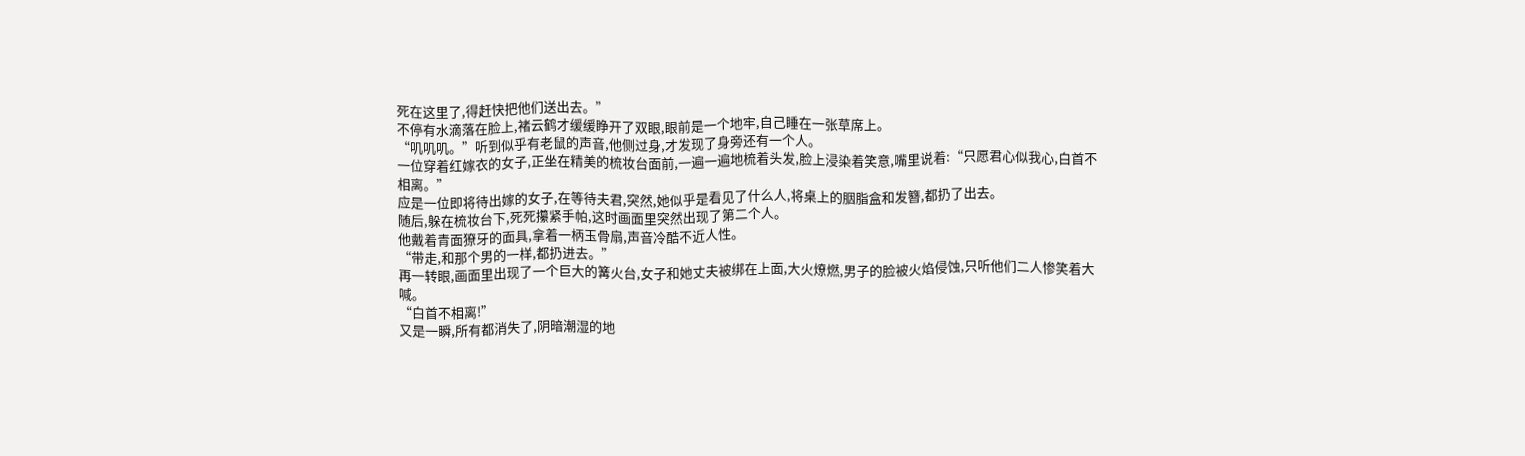死在这里了,得赶快把他们送出去。”
不停有水滴落在脸上,褚云鹤才缓缓睁开了双眼,眼前是一个地牢,自己睡在一张草席上。
“叽叽叽。”听到似乎有老鼠的声音,他侧过身,才发现了身旁还有一个人。
一位穿着红嫁衣的女子,正坐在精美的梳妆台面前,一遍一遍地梳着头发,脸上浸染着笑意,嘴里说着:“只愿君心似我心,白首不相离。”
应是一位即将待出嫁的女子,在等待夫君,突然,她似乎是看见了什么人,将桌上的胭脂盒和发簪,都扔了出去。
随后,躲在梳妆台下,死死攥紧手帕,这时画面里突然出现了第二个人。
他戴着青面獠牙的面具,拿着一柄玉骨扇,声音冷酷不近人性。
“带走,和那个男的一样,都扔进去。”
再一转眼,画面里出现了一个巨大的篝火台,女子和她丈夫被绑在上面,大火燎燃,男子的脸被火焰侵蚀,只听他们二人惨笑着大喊。
“白首不相离!”
又是一瞬,所有都消失了,阴暗潮湿的地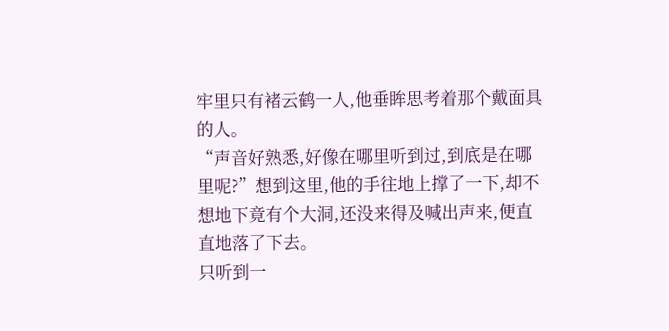牢里只有褚云鹤一人,他垂眸思考着那个戴面具的人。
“声音好熟悉,好像在哪里听到过,到底是在哪里呢?”想到这里,他的手往地上撑了一下,却不想地下竟有个大洞,还没来得及喊出声来,便直直地落了下去。
只听到一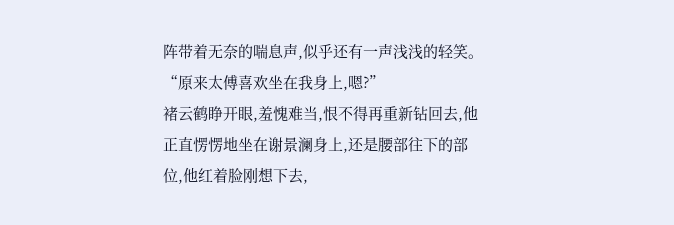阵带着无奈的喘息声,似乎还有一声浅浅的轻笑。
“原来太傅喜欢坐在我身上,嗯?”
褚云鹤睁开眼,羞愧难当,恨不得再重新钻回去,他正直愣愣地坐在谢景澜身上,还是腰部往下的部位,他红着脸刚想下去,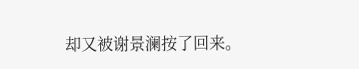却又被谢景澜按了回来。